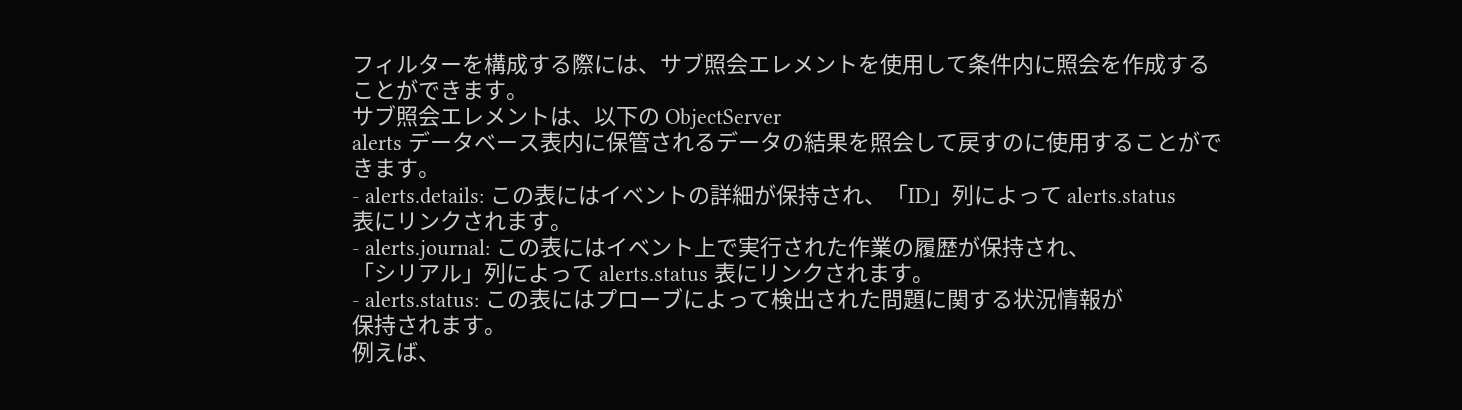フィルターを構成する際には、サブ照会エレメントを使用して条件内に照会を作成する
ことができます。
サブ照会エレメントは、以下の ObjectServer
alerts データベース表内に保管されるデータの結果を照会して戻すのに使用することができます。
- alerts.details: この表にはイベントの詳細が保持され、「ID」列によって alerts.status
表にリンクされます。
- alerts.journal: この表にはイベント上で実行された作業の履歴が保持され、
「シリアル」列によって alerts.status 表にリンクされます。
- alerts.status: この表にはプローブによって検出された問題に関する状況情報が
保持されます。
例えば、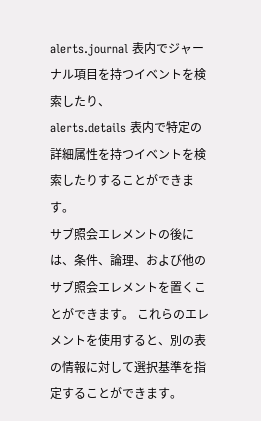alerts.journal 表内でジャーナル項目を持つイベントを検索したり、
alerts.details 表内で特定の詳細属性を持つイベントを検索したりすることができます。
サブ照会エレメントの後には、条件、論理、および他のサブ照会エレメントを置くことができます。 これらのエレメントを使用すると、別の表の情報に対して選択基準を指定することができます。